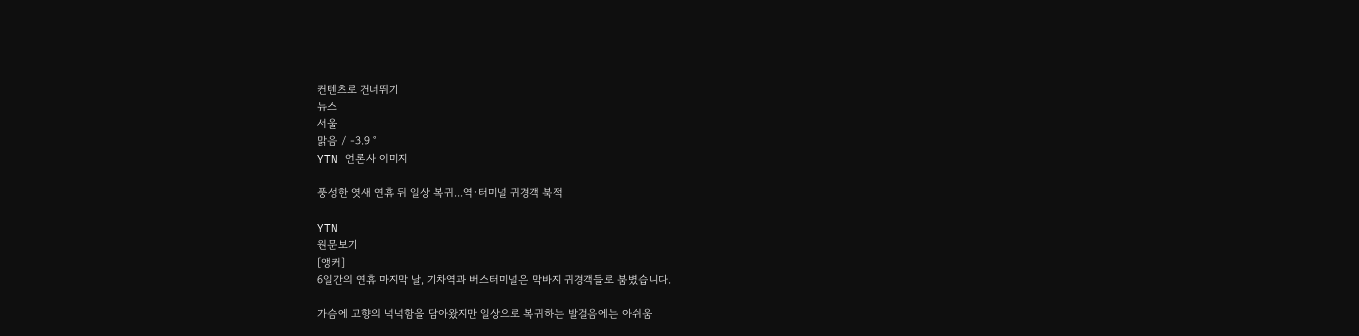컨텐츠로 건너뛰기
뉴스
서울
맑음 / -3.9 °
YTN 언론사 이미지

풍성한 엿새 연휴 뒤 일상 복귀...역·터미널 귀경객 북적

YTN
원문보기
[앵커]
6일간의 연휴 마지막 날, 기차역과 버스터미널은 막바지 귀경객들로 붐볐습니다.

가슴에 고향의 넉넉함을 담아왔지만 일상으로 복귀하는 발걸음에는 아쉬움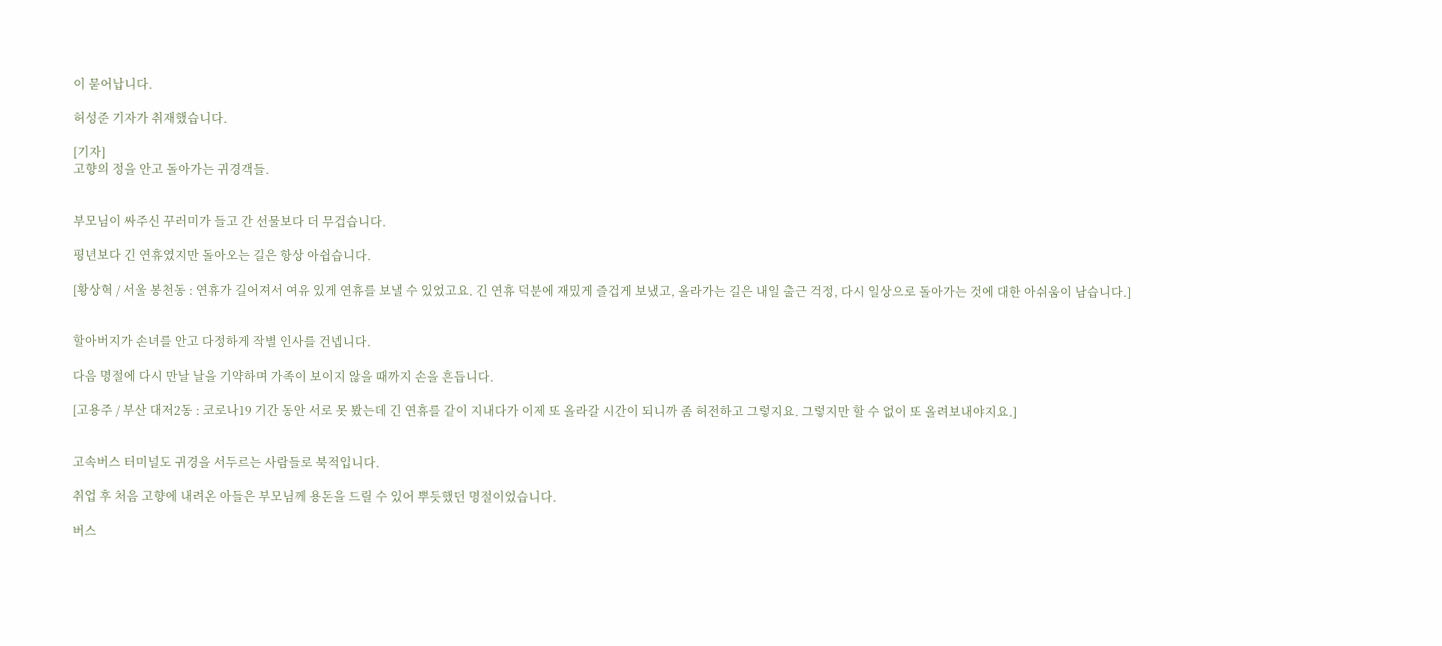이 묻어납니다.

허성준 기자가 취재했습니다.

[기자]
고향의 정을 안고 돌아가는 귀경객들.


부모님이 싸주신 꾸러미가 들고 간 선물보다 더 무겁습니다.

평년보다 긴 연휴였지만 돌아오는 길은 항상 아쉽습니다.

[황상혁 / 서울 봉천동 : 연휴가 길어져서 여유 있게 연휴를 보낼 수 있었고요. 긴 연휴 덕분에 재밌게 즐겁게 보냈고, 올라가는 길은 내일 출근 걱정, 다시 일상으로 돌아가는 것에 대한 아쉬움이 남습니다.]


할아버지가 손녀를 안고 다정하게 작별 인사를 건넵니다.

다음 명절에 다시 만날 날을 기약하며 가족이 보이지 않을 때까지 손을 흔듭니다.

[고용주 / 부산 대저2동 : 코로나19 기간 동안 서로 못 봤는데 긴 연휴를 같이 지내다가 이제 또 올라갈 시간이 되니까 좀 허전하고 그렇지요. 그렇지만 할 수 없이 또 올려보내야지요.]


고속버스 터미널도 귀경을 서두르는 사람들로 북적입니다.

취업 후 처음 고향에 내려온 아들은 부모님께 용돈을 드릴 수 있어 뿌듯했던 명절이었습니다.

버스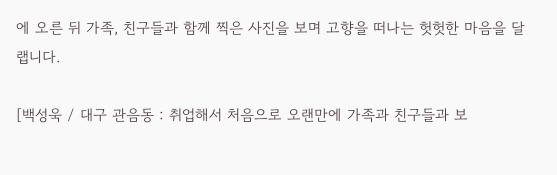에 오른 뒤 가족, 친구들과 함께 찍은 사진을 보며 고향을 떠나는 헛헛한 마음을 달랩니다.

[백성욱 / 대구 관음동 : 취업해서 처음으로 오랜만에 가족과 친구들과 보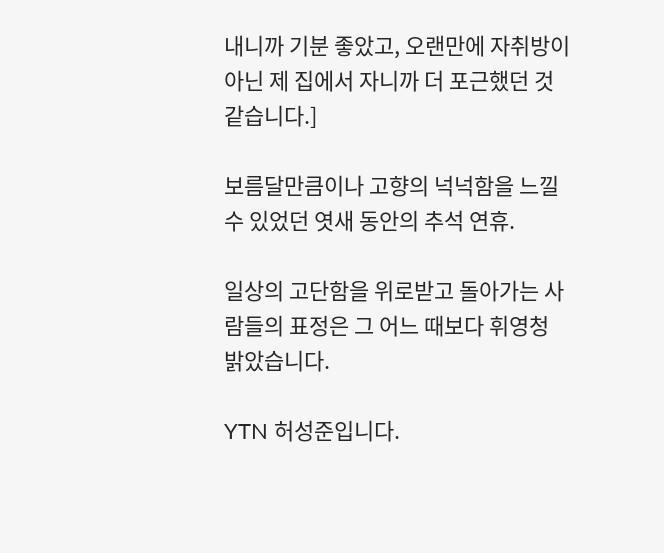내니까 기분 좋았고, 오랜만에 자취방이 아닌 제 집에서 자니까 더 포근했던 것 같습니다.]

보름달만큼이나 고향의 넉넉함을 느낄 수 있었던 엿새 동안의 추석 연휴.

일상의 고단함을 위로받고 돌아가는 사람들의 표정은 그 어느 때보다 휘영청 밝았습니다.

YTN 허성준입니다.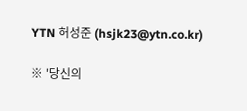YTN 허성준 (hsjk23@ytn.co.kr)

※ '당신의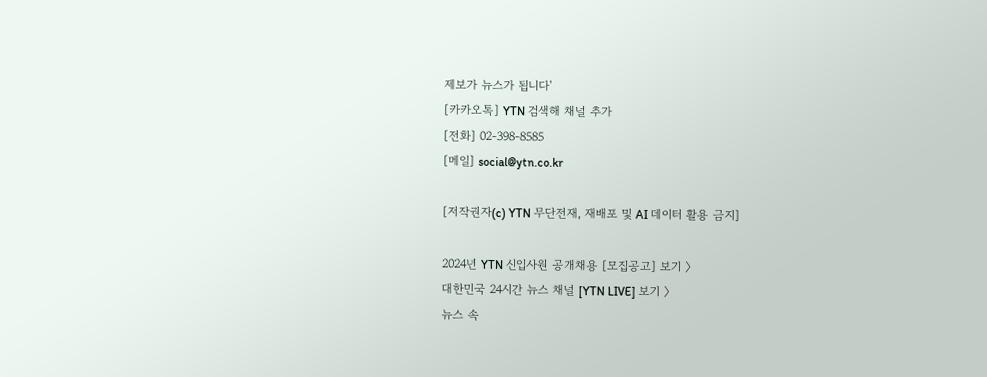제보가 뉴스가 됩니다'
[카카오톡] YTN 검색해 채널 추가
[전화] 02-398-8585
[메일] social@ytn.co.kr

[저작권자(c) YTN 무단전재, 재배포 및 AI 데이터 활용 금지]

2024년 YTN 신입사원 공개채용 [모집공고] 보기 〉
대한민국 24시간 뉴스 채널 [YTN LIVE] 보기 〉
뉴스 속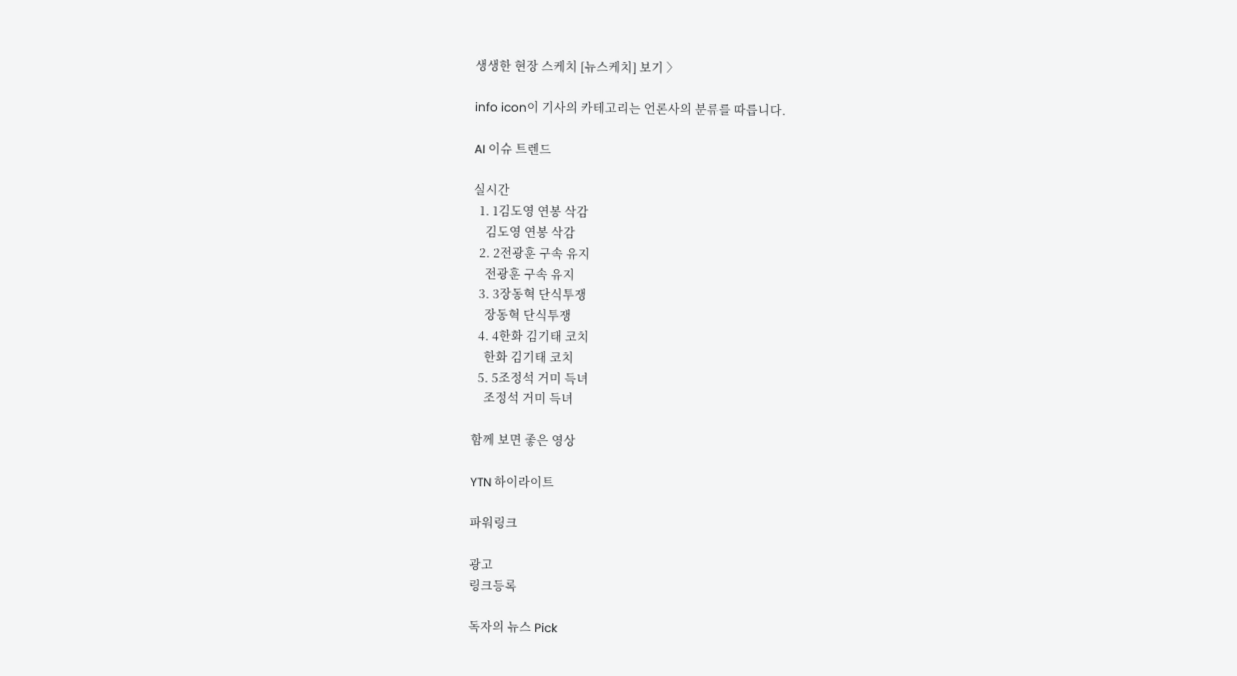생생한 현장 스케치 [뉴스케치] 보기 〉

info icon이 기사의 카테고리는 언론사의 분류를 따릅니다.

AI 이슈 트렌드

실시간
  1. 1김도영 연봉 삭감
    김도영 연봉 삭감
  2. 2전광훈 구속 유지
    전광훈 구속 유지
  3. 3장동혁 단식투쟁
    장동혁 단식투쟁
  4. 4한화 김기태 코치
    한화 김기태 코치
  5. 5조정석 거미 득녀
    조정석 거미 득녀

함께 보면 좋은 영상

YTN 하이라이트

파워링크

광고
링크등록

독자의 뉴스 Pick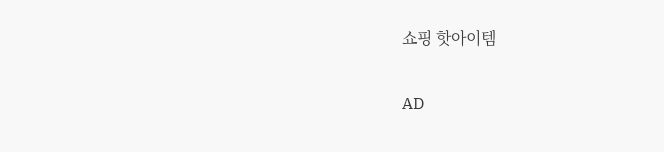쇼핑 핫아이템

AD